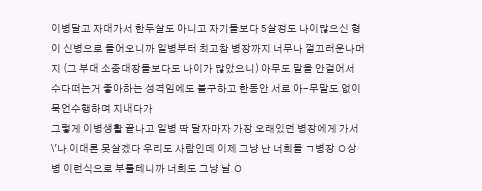이병달고 자대가서 한두살도 아니고 자기들보다 5살정도 나이많으신 형이 신병으로 들어오니까 일병부터 최고참 병장까지 너무나 껄끄러운나머지 (그 부대 소중대장들보다도 나이가 많았으니) 아무도 말을 안걸어서 수다떠는거 좋아하는 성격임에도 불구하고 한동안 서로 아-무말도 없이 묵언수행하며 지내다가
그렇게 이병생활 끝나고 일병 딱 달자마자 가장 오래있던 병장에게 가서 \'나 이대론 못살겠다 우리도 사람인데 이제 그냥 난 너희들 ㄱ병장 ㅇ상병 이런식으로 부를테니까 너희도 그냥 날 ㅇ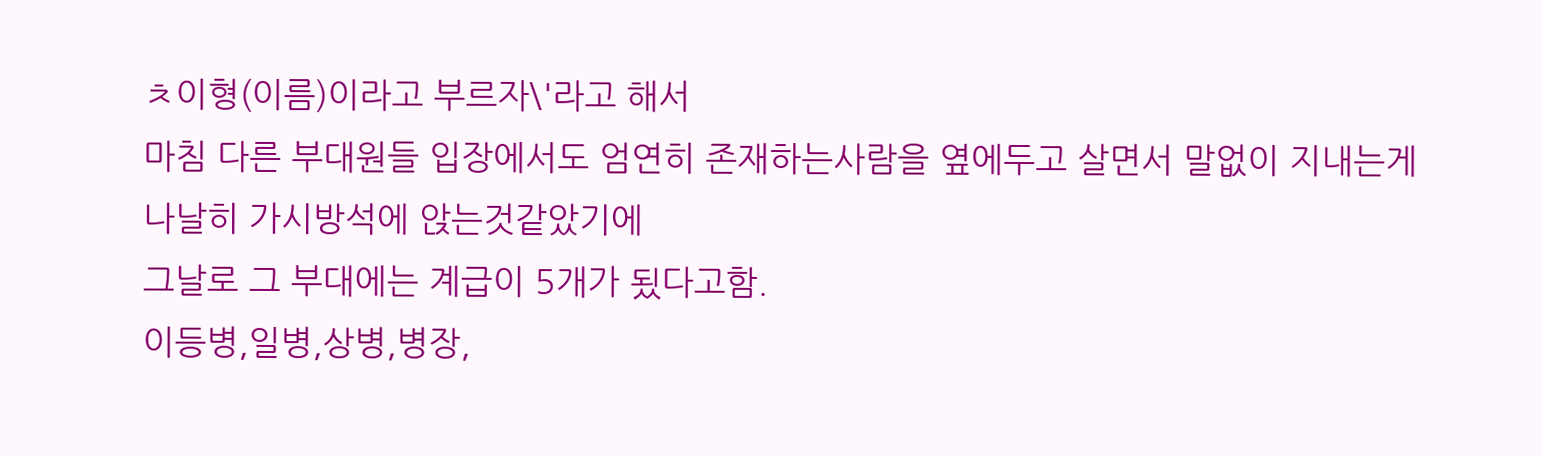ㅊ이형(이름)이라고 부르자\'라고 해서
마침 다른 부대원들 입장에서도 엄연히 존재하는사람을 옆에두고 살면서 말없이 지내는게 나날히 가시방석에 앉는것같았기에
그날로 그 부대에는 계급이 5개가 됬다고함.
이등병,일병,상병,병장,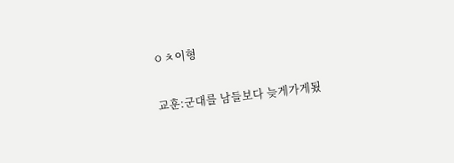ㅇㅊ이형

교훈:군대를 남들보다 늦게가게됬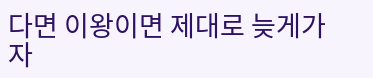다면 이왕이면 제대로 늦게가자